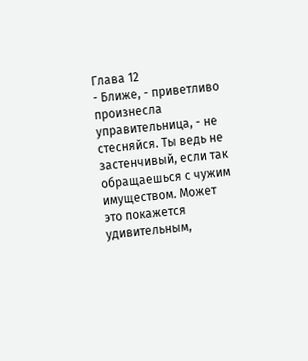Глава 12
- Ближе, - приветливо произнесла управительница, - не стесняйся. Ты ведь не застенчивый, если так обращаешься с чужим имуществом. Может это покажется удивительным,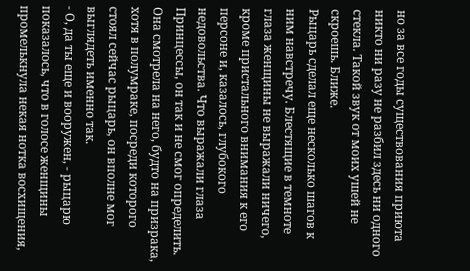но за все годы существования приюта никто ни разу не разбил здесь ни одного стекла. Такой звук от моих ушей не скроешь. Ближе.
Рыцарь сделал еще несколько шагов к ним навстречу. Блестящие в темноте глаза женщины не выражали ничего, кроме пристального внимания к его персоне и, казалось, глубокого недовольства. Что выражали глаза Принцессы, он так и не смог определить. Она смотрела на него, будто на призрака, хотя в полумраке, посреди которого стоял сейчас рыцарь, он вполне мог выглядеть именно так.
- О, да ты еще и вооружен, - рыцарю показалось, что в голосе женщины промелькнула некая нотка восхищения,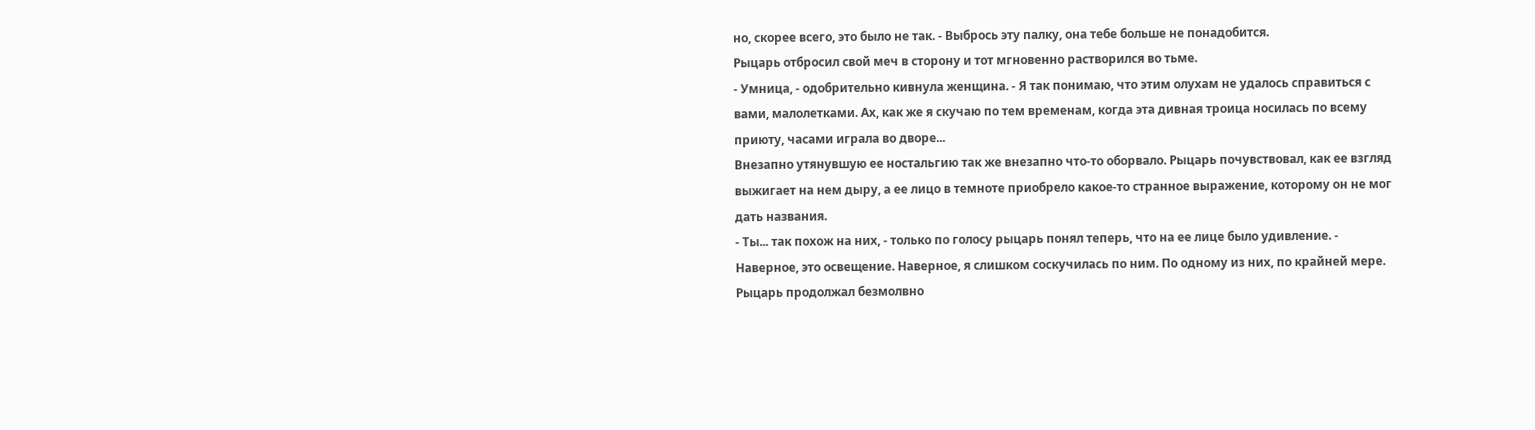но, скорее всего, это было не так. - Выбрось эту палку, она тебе больше не понадобится.
Рыцарь отбросил свой меч в сторону и тот мгновенно растворился во тьме.
- Умница, - одобрительно кивнула женщина. - Я так понимаю, что этим олухам не удалось справиться с вами, малолетками. Ах, как же я скучаю по тем временам, когда эта дивная троица носилась по всему приюту, часами играла во дворе...
Внезапно утянувшую ее ностальгию так же внезапно что-то оборвало. Рыцарь почувствовал, как ее взгляд выжигает на нем дыру, а ее лицо в темноте приобрело какое-то странное выражение, которому он не мог дать названия.
- Ты... так похож на них, - только по голосу рыцарь понял теперь, что на ее лице было удивление. - Наверное, это освещение. Наверное, я слишком соскучилась по ним. По одному из них, по крайней мере.
Рыцарь продолжал безмолвно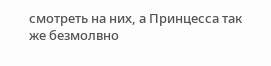смотреть на них, а Принцесса так же безмолвно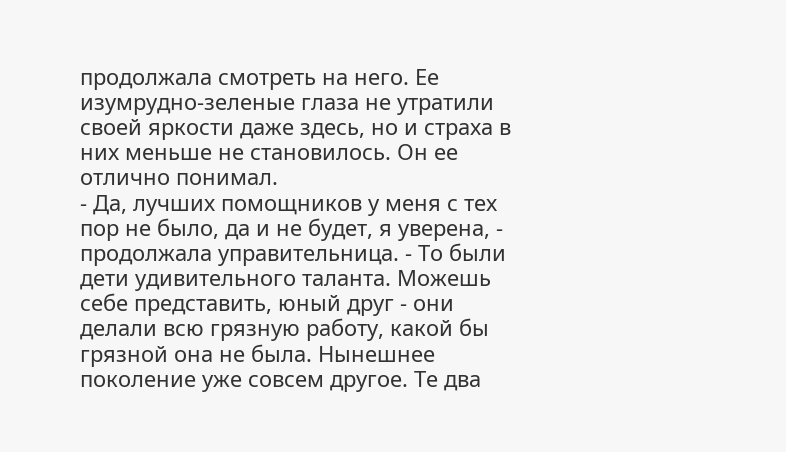продолжала смотреть на него. Ее изумрудно-зеленые глаза не утратили своей яркости даже здесь, но и страха в них меньше не становилось. Он ее отлично понимал.
- Да, лучших помощников у меня с тех пор не было, да и не будет, я уверена, - продолжала управительница. - То были дети удивительного таланта. Можешь себе представить, юный друг - они делали всю грязную работу, какой бы грязной она не была. Нынешнее поколение уже совсем другое. Те два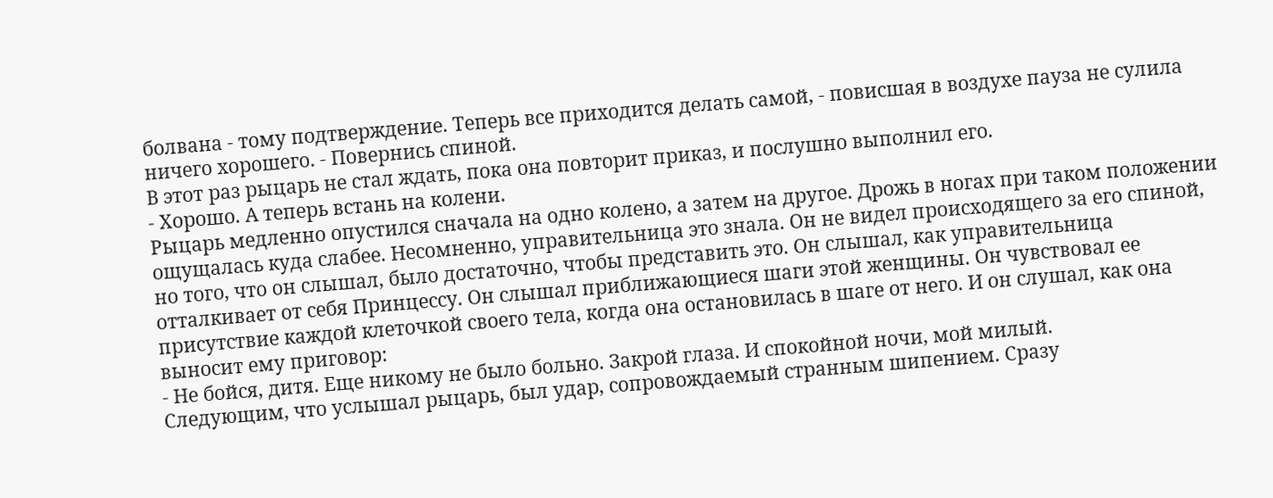болвана - тому подтверждение. Теперь все приходится делать самой, - повисшая в воздухе пауза не сулила ничего хорошего. - Повернись спиной.
В этот раз рыцарь не стал ждать, пока она повторит приказ, и послушно выполнил его.
- Хорошо. А теперь встань на колени.
Рыцарь медленно опустился сначала на одно колено, а затем на другое. Дрожь в ногах при таком положении ощущалась куда слабее. Несомненно, управительница это знала. Он не видел происходящего за его спиной, но того, что он слышал, было достаточно, чтобы представить это. Он слышал, как управительница отталкивает от себя Принцессу. Он слышал приближающиеся шаги этой женщины. Он чувствовал ее присутствие каждой клеточкой своего тела, когда она остановилась в шаге от него. И он слушал, как она выносит ему приговор:
- Не бойся, дитя. Еще никому не было больно. Закрой глаза. И спокойной ночи, мой милый.
Следующим, что услышал рыцарь, был удар, сопровождаемый странным шипением. Сразу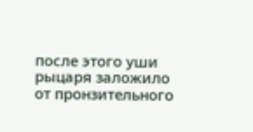после этого уши рыцаря заложило от пронзительного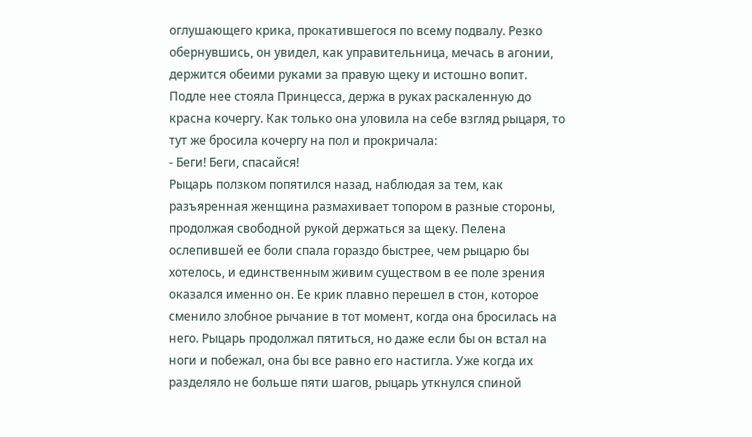оглушающего крика, прокатившегося по всему подвалу. Резко обернувшись, он увидел, как управительница, мечась в агонии, держится обеими руками за правую щеку и истошно вопит. Подле нее стояла Принцесса, держа в руках раскаленную до красна кочергу. Как только она уловила на себе взгляд рыцаря, то тут же бросила кочергу на пол и прокричала:
- Беги! Беги, спасайся!
Рыцарь ползком попятился назад, наблюдая за тем, как разъяренная женщина размахивает топором в разные стороны, продолжая свободной рукой держаться за щеку. Пелена ослепившей ее боли спала гораздо быстрее, чем рыцарю бы хотелось, и единственным живим существом в ее поле зрения оказался именно он. Ее крик плавно перешел в стон, которое сменило злобное рычание в тот момент, когда она бросилась на него. Рыцарь продолжал пятиться, но даже если бы он встал на ноги и побежал, она бы все равно его настигла. Уже когда их разделяло не больше пяти шагов, рыцарь уткнулся спиной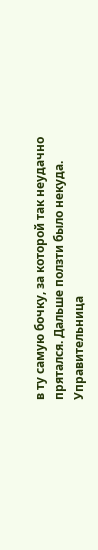в ту самую бочку, за которой так неудачно прятался. Дальше ползти было некуда.
Управительница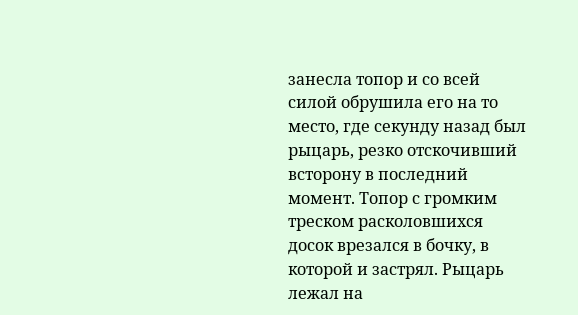занесла топор и со всей силой обрушила его на то место, где секунду назад был рыцарь, резко отскочивший всторону в последний момент. Топор с громким треском расколовшихся досок врезался в бочку, в которой и застрял. Рыцарь лежал на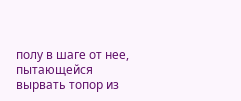полу в шаге от нее, пытающейся вырвать топор из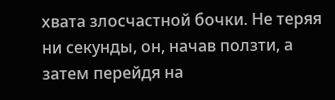хвата злосчастной бочки. Не теряя ни секунды, он, начав ползти, а затем перейдя на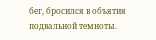бег, бросился в объятия подвальной темноты.